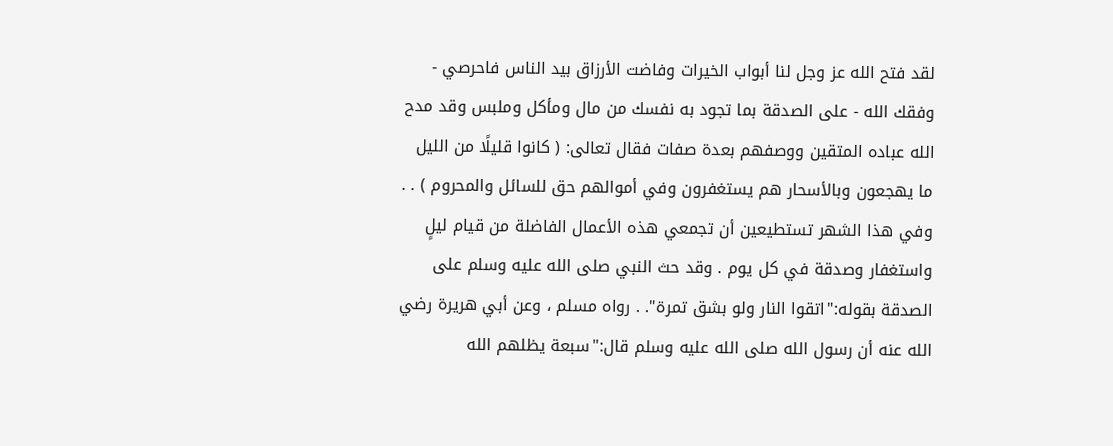لقد فتح الله عز وجل لنا أبواب الخيرات وفاضت الأرزاق بيد الناس فاحرصي - وفقك الله - على الصدقة بما تجود به نفسك من مال ومأكل وملبس وقد مدح الله عباده المتقين ووصفهم بعدة صفات فقال تعالى: ( كانوا قليلًا من الليل ما يهجعون وبالأسحار هم يستغفرون وفي أموالهم حق للسائل والمحروم ) . . وفي هذا الشهر تستطيعين أن تجمعي هذه الأعمال الفاضلة من قيام ليلٍ واستغفار وصدقة في كل يوم . وقد حث النبي صلى الله عليه وسلم على الصدقة بقوله:"اتقوا النار ولو بشق تمرة". . رواه مسلم ، وعن أبي هريرة رضي الله عنه أن رسول الله صلى الله عليه وسلم قال:"سبعة يظلهم الله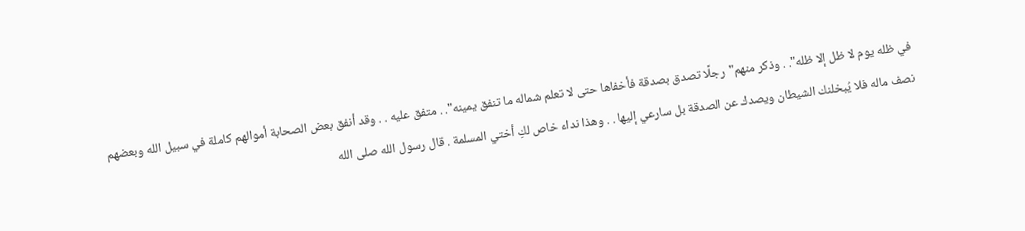في ظله يوم لا ظل إلا ظله". . وذكر منهم"رجلًا تصدق بصدقة فأخفاها حتى لا تعلم شماله ما تنفق يمينه". . متفق عليه . . وقد أنفق بعض الصحابة أموالهم كاملة في سبيل الله وبعضهم نصف ماله فلا يُبخلنك الشيطان ويصدك عن الصدقة بل سارعي إليها . . وهذا نداء خاص لكِ أختي المسلمة . قال رسول الله صلى الله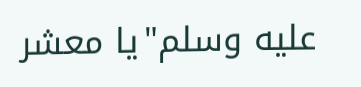عليه وسلم"يا معشر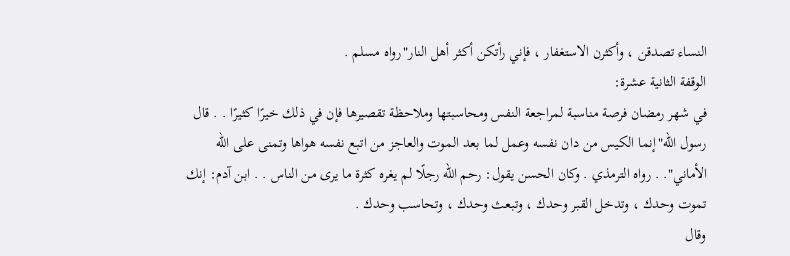النساء تصدقن ، وأكثرن الاستغفار ، فإني رأتكن أكثر أهل النار"رواه مسلم .
الوقفة الثانية عشرة:
في شهر رمضان فرصة مناسبة لمراجعة النفس ومحاسبتها وملاحظة تقصيرها فإن في ذلك خيرًا كثيرًا . . قال رسول الله"إنما الكيس من دان نفسه وعمل لما بعد الموت والعاجز من اتبع نفسه هواها وتمنى على الله الأماني". . رواه الترمذي . وكان الحسن يقول: رحم الله رجلًا لم يغره كثرة ما يرى من الناس . . ابن آدم: إنك تموت وحدك ، وتدخل القبر وحدك ، وتبعث وحدك ، وتحاسب وحدك .
وقال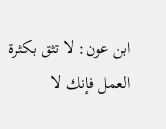ابن عون: لا تثق بكثرة العمل فإنك لا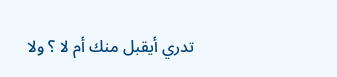تدري أيقبل منك أم لا ؟ ولا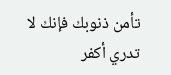تأمن ذنوبك فإنك لا تدري أكفر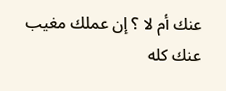عنك أم لا ؟ إن عملك مغيب عنك كله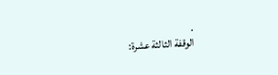.
الوقفة الثالثة عشرة: